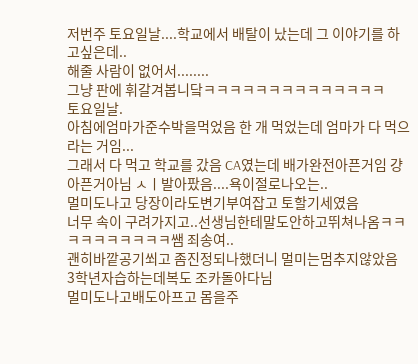저번주 토요일날....학교에서 배탈이 났는데 그 이야기를 하고싶은데..
해줄 사람이 없어서........
그냥 판에 휘갈겨봅니닼ㅋㅋㅋㅋㅋㅋㅋㅋㅋㅋㅋㅋㅋㅋ
토요일날.
아침에엄마가준수박을먹었음 한 개 먹었는데 엄마가 다 먹으라는 거임...
그래서 다 먹고 학교를 갔음 CA였는데 배가완전아픈거임 걍아픈거아님 ㅅㅣ발아팠음....욕이절로나오는..
멀미도나고 당장이라도변기부여잡고 토할기세였음
너무 속이 구려가지고..선생님한테말도안하고뛰쳐나옴ㅋㅋㅋㅋㅋㅋㅋㅋㅋㅋ쌤 죄송여..
괜히바깥공기쐬고 좀진정되나했더니 멀미는멈추지않았음
3학년자습하는데복도 조카돌아다님
멀미도나고배도아프고 몸을주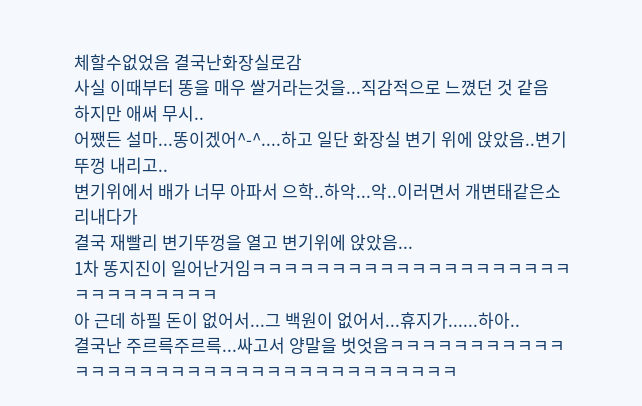체할수없었음 결국난화장실로감
사실 이때부터 똥을 매우 쌀거라는것을...직감적으로 느꼈던 것 같음
하지만 애써 무시..
어쨌든 설마...똥이겠어^-^....하고 일단 화장실 변기 위에 앉았음..변기뚜껑 내리고..
변기위에서 배가 너무 아파서 으학..하악...악..이러면서 개변태같은소리내다가
결국 재빨리 변기뚜껑을 열고 변기위에 앉았음...
1차 똥지진이 일어난거임ㅋㅋㅋㅋㅋㅋㅋㅋㅋㅋㅋㅋㅋㅋㅋㅋㅋㅋㅋㅋㅋㅋㅋㅋㅋㅋㅋㅋㅋ
아 근데 하필 돈이 없어서...그 백원이 없어서...휴지가......하아..
결국난 주르륵주르륵...싸고서 양말을 벗엇음ㅋㅋㅋㅋㅋㅋㅋㅋㅋㅋㅋㅋㅋㅋㅋㅋㅋㅋㅋㅋㅋㅋㅋㅋㅋㅋㅋㅋㅋㅋㅋㅋㅋㅋㅋ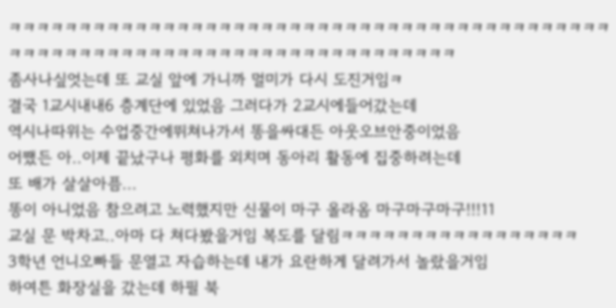ㅋㅋㅋㅋㅋㅋㅋㅋㅋㅋㅋㅋㅋㅋㅋㅋㅋㅋㅋㅋㅋㅋㅋㅋㅋㅋㅋㅋㅋㅋㅋㅋㅋㅋㅋㅋㅋㅋㅋㅋㅋㅋㅋㅋㅋㅋㅋㅋㅋㅋㅋㅋㅋㅋㅋㅋㅋㅋㅋㅋㅋㅋㅋㅋㅋㅋㅋㅋㅋㅋㅋㅋㅋㅋㅋ
좀사나싶엇는데 또 교실 앞에 가니까 멀미가 다시 도진거임ㅋ
결국 1교시내내6 층계단에 있었음 그러다가 2교시에들어갔는데
역시나따위는 수업중간에뛰쳐나가서 똥을싸대든 아웃오브안중이었음
어쨌든 아..이제 끝났구나 평화를 외치며 동아리 활동에 집중하려는데
또 배가 살살아픔...
똥이 아니었음 참으려고 노력했지만 신물이 마구 올라옴 마구마구마구!!!11
교실 문 박차고..아마 다 쳐다봤을거임 복도를 달림ㅋㅋㅋㅋㅋㅋㅋㅋㅋㅋㅋㅋㅋㅋㅋㅋㅋ
3학년 언니오빠들 문열고 자습하는데 내가 요란하게 달려가서 놀랐을거임
하여튼 화장실을 갔는데 하필 북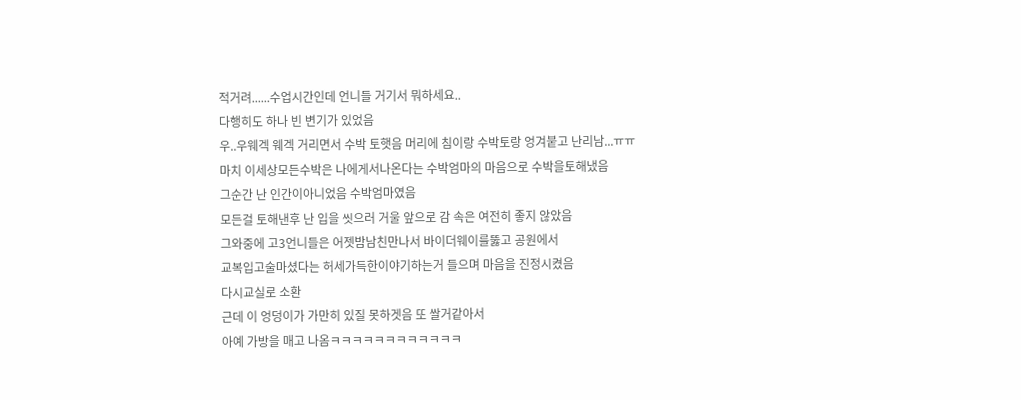적거려......수업시간인데 언니들 거기서 뭐하세요..
다행히도 하나 빈 변기가 있었음
우..우웨겍 웨겍 거리면서 수박 토햇음 머리에 침이랑 수박토랑 엉겨붙고 난리남...ㅠㅠ
마치 이세상모든수박은 나에게서나온다는 수박엄마의 마음으로 수박을토해냈음
그순간 난 인간이아니었음 수박엄마였음
모든걸 토해낸후 난 입을 씻으러 거울 앞으로 감 속은 여전히 좋지 않았음
그와중에 고3언니들은 어젯밤남친만나서 바이더웨이를뚫고 공원에서
교복입고술마셨다는 허세가득한이야기하는거 들으며 마음을 진정시켰음
다시교실로 소환
근데 이 엉덩이가 가만히 있질 못하겟음 또 쌀거같아서
아예 가방을 매고 나옴ㅋㅋㅋㅋㅋㅋㅋㅋㅋㅋㅋㅋ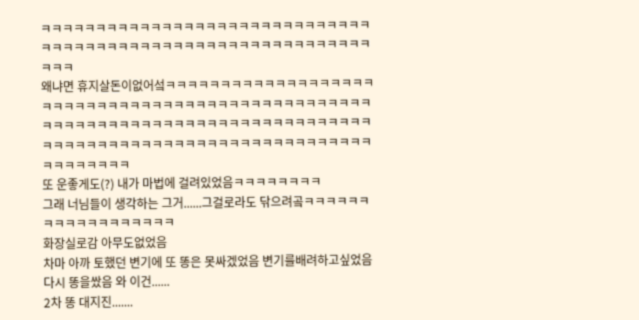ㅋㅋㅋㅋㅋㅋㅋㅋㅋㅋㅋㅋㅋㅋㅋㅋㅋㅋㅋㅋㅋㅋㅋㅋㅋㅋㅋㅋㅋㅋㅋㅋㅋㅋㅋㅋㅋㅋㅋㅋㅋㅋㅋㅋㅋㅋㅋㅋㅋㅋㅋㅋㅋㅋㅋㅋㅋㅋㅋㅋㅋㅋㅋ
왜냐면 휴지살돈이없어섴ㅋㅋㅋㅋㅋㅋㅋㅋㅋㅋㅋㅋㅋㅋㅋㅋㅋㅋㅋㅋㅋㅋㅋㅋㅋㅋㅋㅋㅋㅋㅋㅋㅋㅋㅋㅋㅋㅋㅋㅋㅋㅋㅋㅋㅋㅋㅋㅋㅋㅋㅋㅋㅋㅋㅋㅋㅋㅋㅋㅋㅋㅋㅋㅋㅋㅋㅋㅋㅋㅋㅋㅋㅋㅋㅋㅋㅋㅋㅋㅋㅋㅋㅋㅋㅋㅋㅋㅋㅋㅋㅋㅋㅋㅋㅋㅋㅋㅋㅋㅋㅋㅋㅋㅋㅋㅋㅋㅋㅋㅋㅋㅋㅋㅋㅋㅋㅋ
또 운좋게도(?) 내가 마법에 걸려있었음ㅋㅋㅋㅋㅋㅋㅋㅋ
그래 너님들이 생각하는 그거......그걸로라도 닦으려곸ㅋㅋㅋㅋㅋㅋㅋㅋㅋㅋㅋㅋㅋㅋㅋㅋㅋㅋ
화장실로감 아무도없었음
차마 아까 토했던 변기에 또 똥은 못싸겠었음 변기를배려하고싶었음
다시 똥을쌌음 와 이건......
2차 똥 대지진.......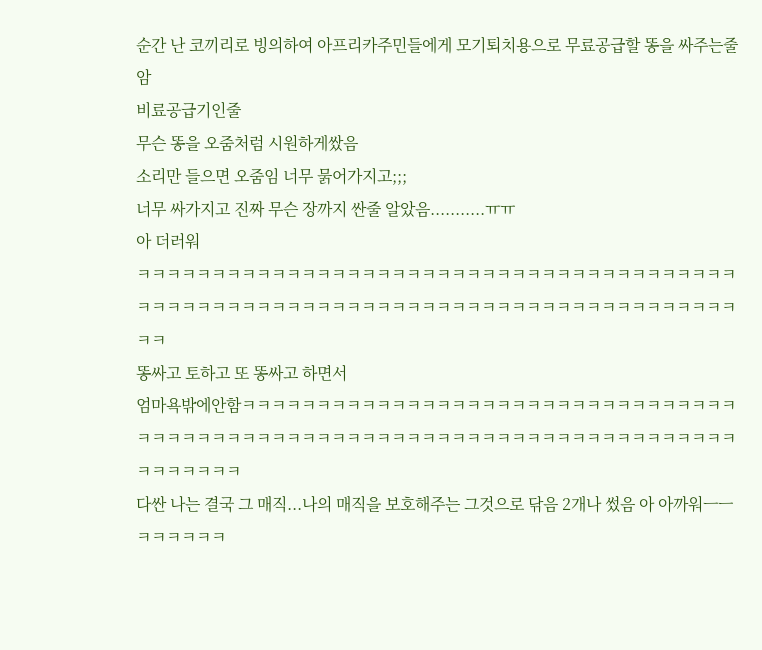순간 난 코끼리로 빙의하여 아프리카주민들에게 모기퇴치용으로 무료공급할 똥을 싸주는줄 암
비료공급기인줄
무슨 똥을 오줌처럼 시원하게쌌음
소리만 들으면 오줌임 너무 묽어가지고;;;
너무 싸가지고 진짜 무슨 장까지 싼줄 알았음...........ㅠㅠ
아 더러워
ㅋㅋㅋㅋㅋㅋㅋㅋㅋㅋㅋㅋㅋㅋㅋㅋㅋㅋㅋㅋㅋㅋㅋㅋㅋㅋㅋㅋㅋㅋㅋㅋㅋㅋㅋㅋㅋㅋㅋㅋㅋㅋㅋㅋㅋㅋㅋㅋㅋㅋㅋㅋㅋㅋㅋㅋㅋㅋㅋㅋㅋㅋㅋㅋㅋㅋㅋㅋㅋㅋㅋㅋㅋㅋㅋㅋㅋㅋㅋㅋㅋㅋ
똥싸고 토하고 또 똥싸고 하면서
엄마욕밖에안함ㅋㅋㅋㅋㅋㅋㅋㅋㅋㅋㅋㅋㅋㅋㅋㅋㅋㅋㅋㅋㅋㅋㅋㅋㅋㅋㅋㅋㅋㅋㅋㅋㅋㅋㅋㅋㅋㅋㅋㅋㅋㅋㅋㅋㅋㅋㅋㅋㅋㅋㅋㅋㅋㅋㅋㅋㅋㅋㅋㅋㅋㅋㅋㅋㅋㅋㅋㅋㅋㅋㅋㅋㅋㅋㅋㅋㅋㅋㅋㅋ
다싼 나는 결국 그 매직...나의 매직을 보호해주는 그것으로 닦음 2개나 썼음 아 아까워ㅡㅡㅋㅋㅋㅋㅋㅋ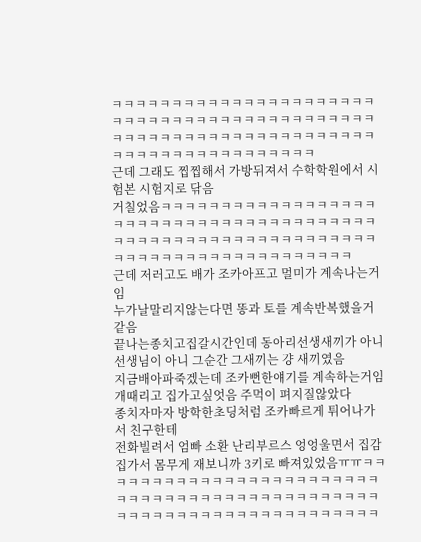ㅋㅋㅋㅋㅋㅋㅋㅋㅋㅋㅋㅋㅋㅋㅋㅋㅋㅋㅋㅋㅋㅋㅋㅋㅋㅋㅋㅋㅋㅋㅋㅋㅋㅋㅋㅋㅋㅋㅋㅋㅋㅋㅋㅋㅋㅋㅋㅋㅋㅋㅋㅋㅋㅋㅋㅋㅋㅋㅋㅋㅋㅋㅋㅋㅋㅋㅋㅋㅋㅋㅋㅋㅋㅋㅋㅋㅋㅋㅋㅋㅋㅋㅋ
근데 그래도 찝찝해서 가방뒤져서 수학학원에서 시험본 시험지로 닦음
거칠었음ㅋㅋㅋㅋㅋㅋㅋㅋㅋㅋㅋㅋㅋㅋㅋㅋㅋㅋㅋㅋㅋㅋㅋㅋㅋㅋㅋㅋㅋㅋㅋㅋㅋㅋㅋㅋㅋㅋㅋㅋㅋㅋㅋㅋㅋㅋㅋㅋㅋㅋㅋㅋㅋㅋㅋㅋㅋㅋㅋㅋㅋㅋㅋㅋㅋㅋㅋㅋㅋㅋㅋㅋㅋㅋㅋㅋㅋㅋㅋㅋㅋㅋ
근데 저러고도 배가 조카아프고 멀미가 계속나는거임
누가날말리지않는다면 똥과 토를 계속반복했을거같음
끝나는종치고집갈시간인데 동아리선생새끼가 아니 선생님이 아니 그순간 그새끼는 걍 새끼였음
지금배아파죽겠는데 조카뻔한얘기를 계속하는거임 개때리고 집가고싶엇음 주먹이 펴지질않았다
종치자마자 방학한초딩처럼 조카빠르게 튀어나가서 친구한테
전화빌려서 엄빠 소환 난리부르스 엉엉울면서 집감
집가서 몸무게 재보니까 3키로 빠져있었음ㅠㅠㅋㅋㅋㅋㅋㅋㅋㅋㅋㅋㅋㅋㅋㅋㅋㅋㅋㅋㅋㅋㅋㅋㅋㅋㅋㅋㅋㅋㅋㅋㅋㅋㅋㅋㅋㅋㅋㅋㅋㅋㅋㅋㅋㅋㅋㅋㅋㅋㅋㅋㅋㅋㅋㅋㅋㅋㅋㅋㅋㅋㅋㅋㅋㅋㅋㅋㅋㅋ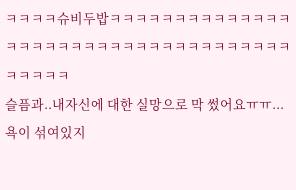ㅋㅋㅋㅋ슈비두밥ㅋㅋㅋㅋㅋㅋㅋㅋㅋㅋㅋㅋㅋㅋㅋㅋㅋㅋㅋㅋㅋㅋㅋㅋㅋㅋㅋㅋㅋㅋㅋㅋㅋㅋㅋㅋㅋㅋㅋㅋㅋ
슬픔과..내자신에 대한 실망으로 막 썼어요ㅠㅠ...
욕이 섞여있지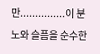만...............이 분노와 슬픔을 순수한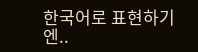한국어로 표현하기엔..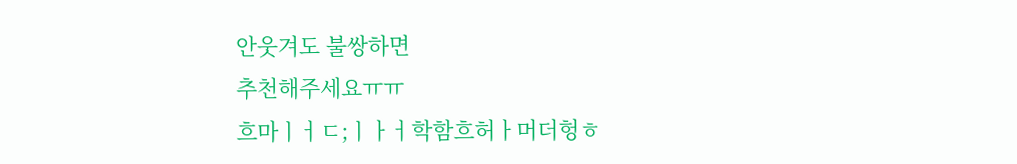안웃겨도 불쌍하면
추천해주세요ㅠㅠ
흐마ㅣㅓㄷ;ㅣㅏㅓ학함흐허ㅏ머더헝ㅎ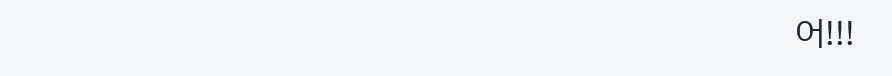어!!!